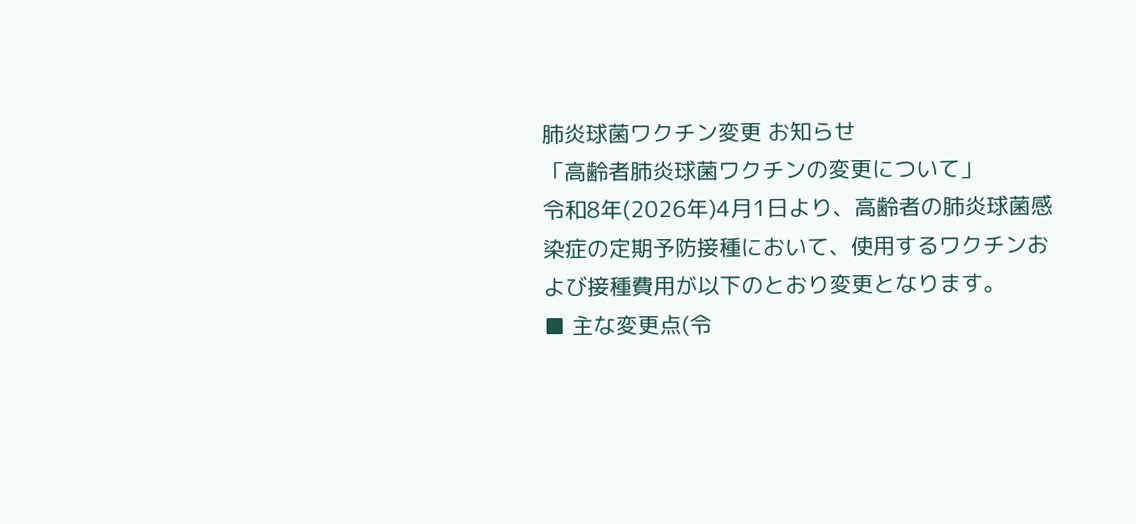肺炎球菌ワクチン変更 お知らせ
「高齢者肺炎球菌ワクチンの変更について」
令和8年(2026年)4月1日より、高齢者の肺炎球菌感染症の定期予防接種において、使用するワクチンおよび接種費用が以下のとおり変更となります。
■ 主な変更点(令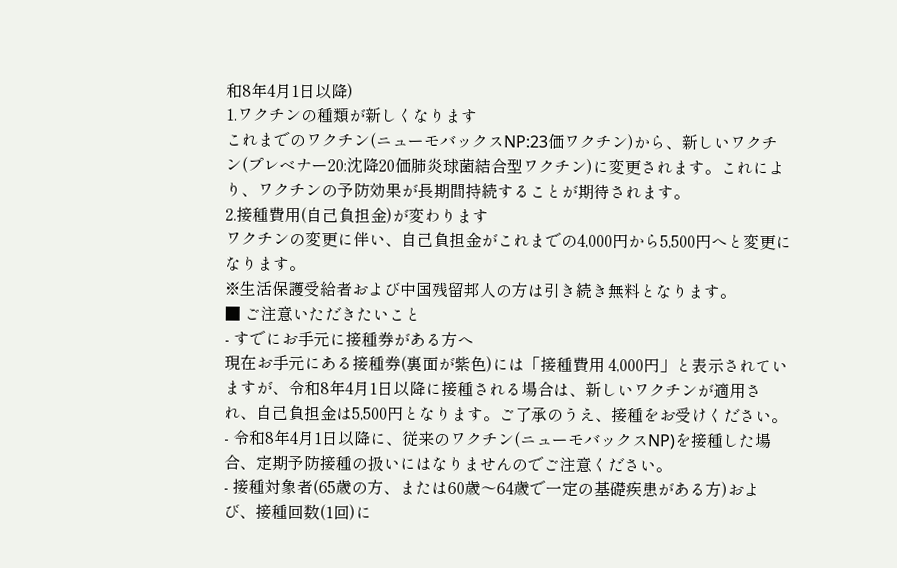和8年4月1日以降)
1.ワクチンの種類が新しくなります
これまでのワクチン(ニューモバックスNP:23価ワクチン)から、新しいワクチン(プレベナー20:沈降20価肺炎球菌結合型ワクチン)に変更されます。これにより、ワクチンの予防効果が長期間持続することが期待されます。
2.接種費用(自己負担金)が変わります
ワクチンの変更に伴い、自己負担金がこれまでの4,000円から5,500円へと変更になります。
※生活保護受給者および中国残留邦人の方は引き続き無料となります。
■ ご注意いただきたいこと
- すでにお手元に接種券がある方へ
現在お手元にある接種券(裏面が紫色)には「接種費用 4,000円」と表示されていますが、令和8年4月1日以降に接種される場合は、新しいワクチンが適用され、自己負担金は5,500円となります。ご了承のうえ、接種をお受けください。 - 令和8年4月1日以降に、従来のワクチン(ニューモバックスNP)を接種した場合、定期予防接種の扱いにはなりませんのでご注意ください。
- 接種対象者(65歳の方、または60歳〜64歳で一定の基礎疾患がある方)および、接種回数(1回)に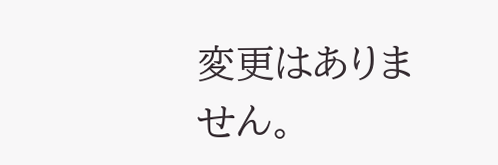変更はありません。